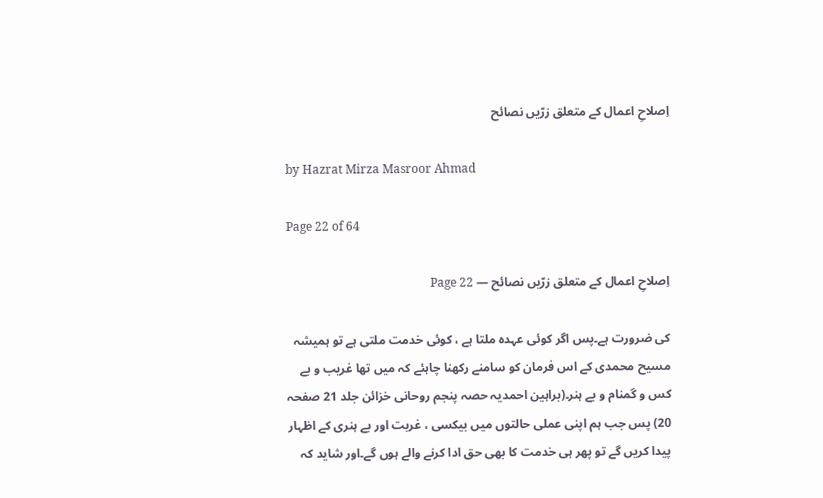اِصلاحِ اعمال کے متعلق زرّیں نصائح

by Hazrat Mirza Masroor Ahmad

Page 22 of 64

اِصلاحِ اعمال کے متعلق زرّیں نصائح — Page 22

کی ضرورت ہے۔پس اگر کوئی عہدہ ملتا ہے ، کوئی خدمت ملتی ہے تو ہمیشہ مسیح محمدی کے اس فرمان کو سامنے رکھنا چاہئے کہ میں تھا غریب و بے کس و گمنام و بے ہنر۔(براہین احمدیہ حصہ پنجم روحانی خزائن جلد 21 صفحہ 20) پس جب ہم اپنی عملی حالتوں میں بیکسی ، غربت اور بے ہنری کے اظہار پیدا کریں گے تو پھر ہی خدمت کا بھی حق ادا کرنے والے ہوں گے۔اور شاید کہ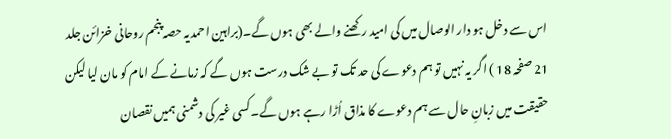اس سے دخل ہو دار الوصال میں کی امید رکھنے والے بھی ہوں گے۔(براہین احمدیہ حصہ پنجم روحانی خزائن جلد 21 صفحہ 18 ) اگر یہ نہیں تو ہم دعوے کی حد تک تو بے شک درست ہوں گے کہ زمانے کے امام کو مان لیا لیکن حقیقت میں زبانِ حال سے ہم دعوے کا مذاق اُڑا رہے ہوں گے۔کسی غیر کی دشمنی ہمیں نقصان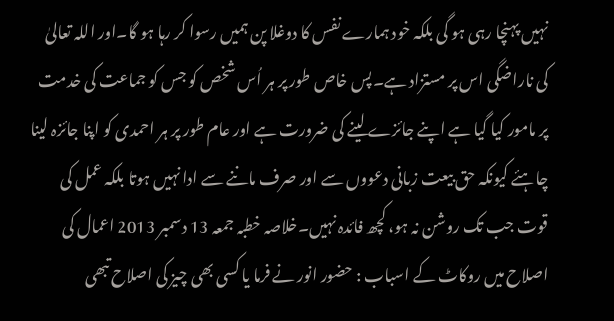نہیں پہنچا رہی ہو گی بلکہ خود ہمارے نفس کا دوغلا پن ہمیں رسوا کر رہا ہو گا۔اور اللہ تعالیٰ کی ناراضگی اس پر مستزاد ہے۔پس خاص طور پر ہر اُس شخص کو جس کو جماعت کی خدمت پر مامور کیا گیا ہے اپنے جائزے لینے کی ضرورت ہے اور عام طور پر ہر احمدی کو اپنا جائزہ لینا چاہئے کیونکہ حق بیعت زبانی دعووں سے اور صرف ماننے سے ادا نہیں ہوتا بلکہ عمل کی قوت جب تک روشن نہ ہو، کچھ فائدہ نہیں۔خلاصہ خطبہ جمعہ 13 دسمبر 2013 اعمال کی اصلاح میں روکاٹ کے اسباب : حضور انور نے فرما یا کسی بھی چیز کی اصلاح تبھی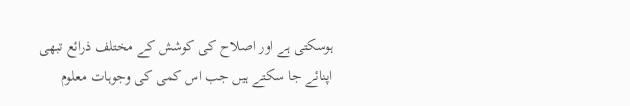ہوسکتی ہے اور اصلاح کی کوشش کے مختلف ذرائع تبھی اپنائے جا سکتے ہیں جب اس کمی کی وجوہات معلوم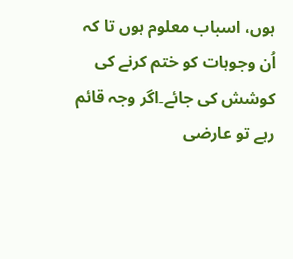ہوں، اسباب معلوم ہوں تا کہ اُن وجوہات کو ختم کرنے کی کوشش کی جائے۔اگر وجہ قائم رہے تو عارضی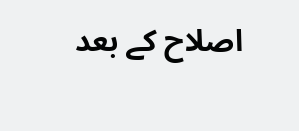اصلاح کے بعد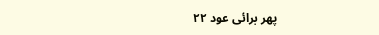پھر برائی عود ۲۲